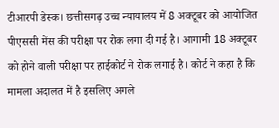टीआरपी डेस्क। छत्तीसगढ़ उच्च न्यायालय में 8 अक्टूबर को आयोजित पीएससी मेंस की परीक्षा पर रोक लगा दी गई है। आगामी 18 अक्टूबर को होने वाली परीक्षा पर हाईकोर्ट ने रोक लगाई है। कोर्ट ने कहा है कि मामला अदालत में है इसलिए अगले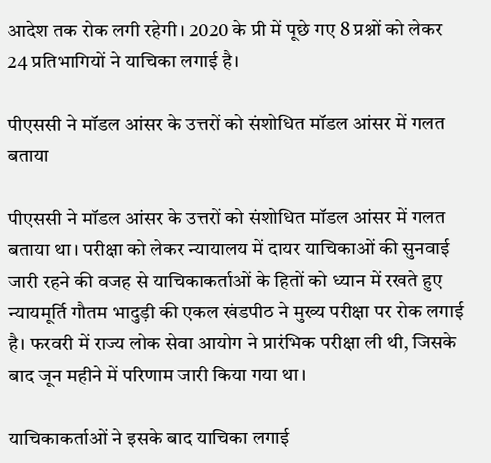आदेश तक रोक लगी रहेगी। 2020 के प्री में पूछे गए 8 प्रश्नों को लेकर 24 प्रतिभागियों ने याचिका लगाई है।

पीएससी ने मॉडल आंसर के उत्तरों को संशोधित मॉडल आंसर में गलत बताया

पीएससी ने मॉडल आंसर के उत्तरों को संशोधित मॉडल आंसर में गलत बताया था। परीक्षा को लेकर न्यायालय में दायर याचिकाओं की सुनवाई जारी रहने की वजह से याचिकाकर्ताओं के हितों को ध्यान में रखते हुए न्यायमूर्ति गौतम भादुड़ी की एकल खंडपीठ ने मुख्य परीक्षा पर रोक लगाई है। फरवरी में राज्य लोक सेवा आयोग ने प्रारंभिक परीक्षा ली थी, जिसके बाद जून महीने में परिणाम जारी किया गया था।

याचिकाकर्ताओं ने इसके बाद याचिका लगाई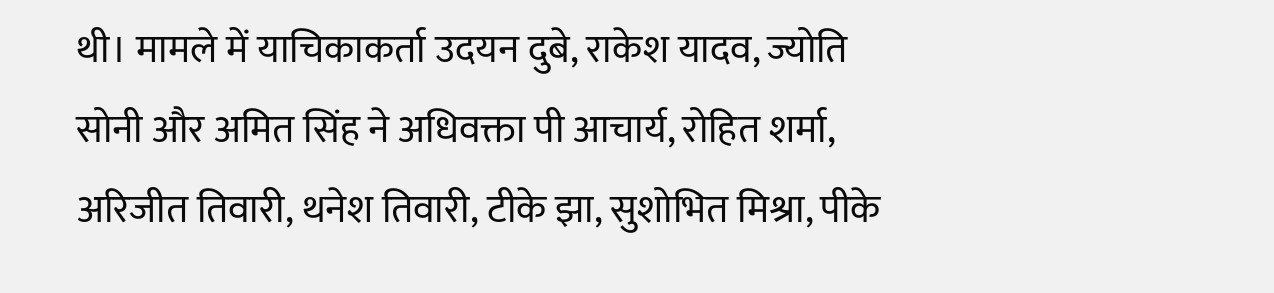थी। मामले में याचिकाकर्ता उदयन दुबे, राकेश यादव, ज्योति सोनी और अमित सिंह ने अधिवक्ता पी आचार्य, रोहित शर्मा, अरिजीत तिवारी, थनेश तिवारी, टीके झा, सुशोभित मिश्रा, पीके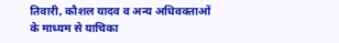तिवारी, कौशल यादव व अन्य अधिवक्ताओं के माध्यम से याचिका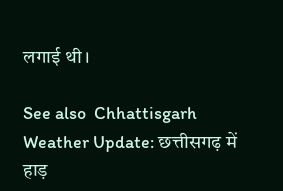लगाई थी।

See also  Chhattisgarh Weather Update: छत्तीसगढ़ में हाड़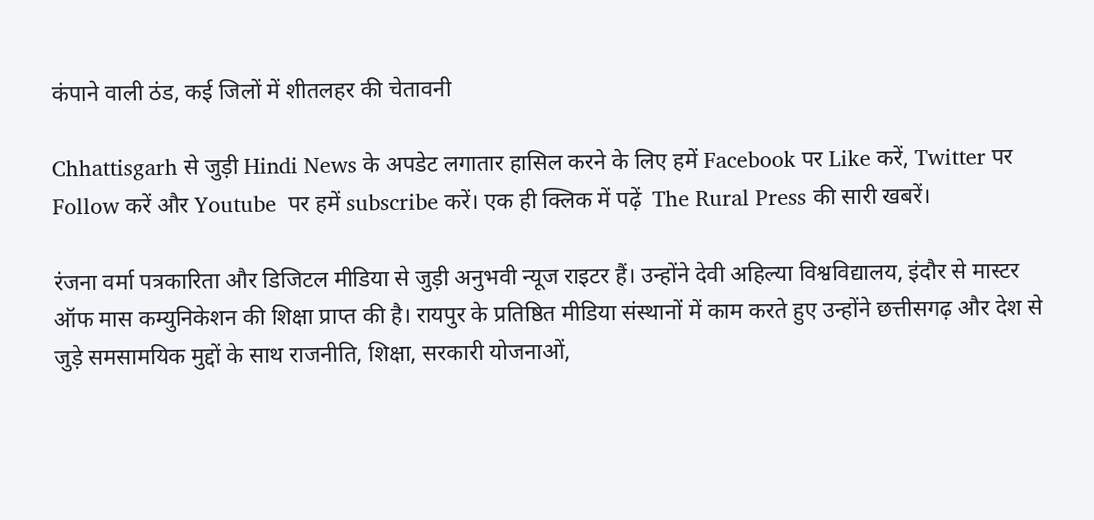कंपाने वाली ठंड, कई जिलों में शीतलहर की चेतावनी

Chhattisgarh से जुड़ी Hindi News के अपडेट लगातार हासिल करने के लिए हमें Facebook पर Like करें, Twitter पर Follow करें और Youtube  पर हमें subscribe करें। एक ही क्लिक में पढ़ें  The Rural Press की सारी खबरें।

रंजना वर्मा पत्रकारिता और डिजिटल मीडिया से जुड़ी अनुभवी न्यूज राइटर हैं। उन्होंने देवी अहिल्या विश्वविद्यालय, इंदौर से मास्टर ऑफ मास कम्युनिकेशन की शिक्षा प्राप्त की है। रायपुर के प्रतिष्ठित मीडिया संस्थानों में काम करते हुए उन्होंने छत्तीसगढ़ और देश से जुड़े समसामयिक मुद्दों के साथ राजनीति, शिक्षा, सरकारी योजनाओं,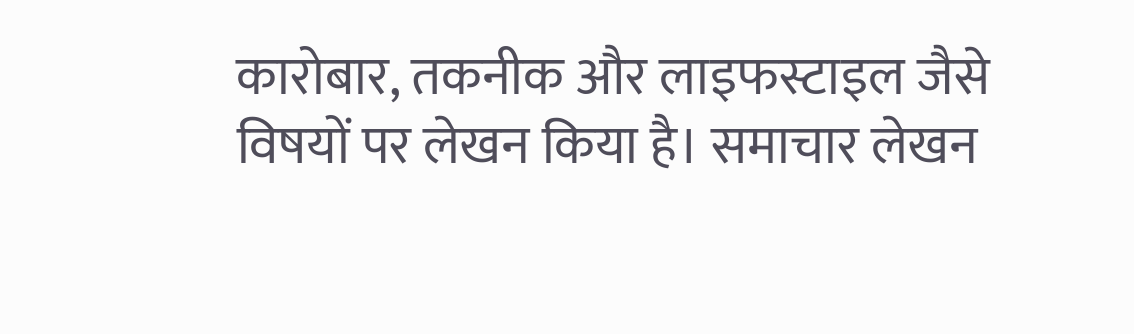कारोबार, तकनीक और लाइफस्टाइल जैसे विषयों पर लेखन किया है। समाचार लेखन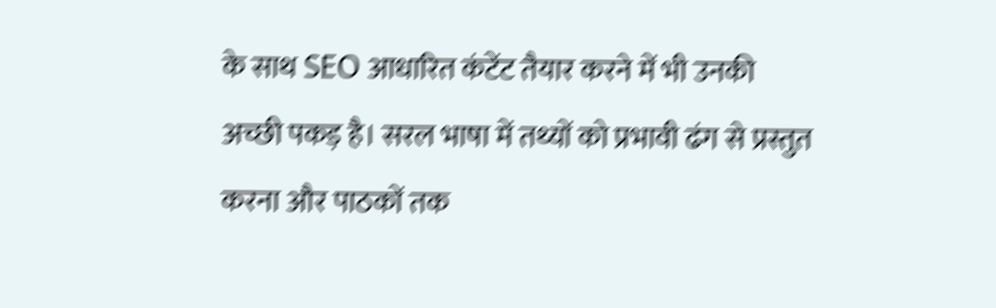के साथ SEO आधारित कंटेंट तैयार करने में भी उनकी अच्छी पकड़ है। सरल भाषा में तथ्यों को प्रभावी ढंग से प्रस्तुत करना और पाठकों तक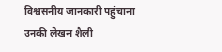विश्वसनीय जानकारी पहुंचाना उनकी लेखन शैली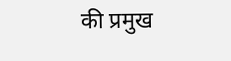की प्रमुख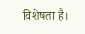विशेषता है।